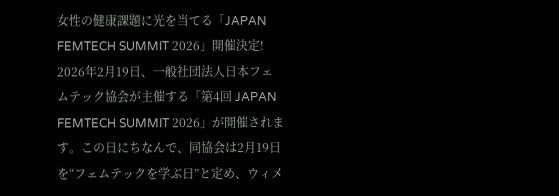女性の健康課題に光を当てる「JAPAN FEMTECH SUMMIT 2026」開催決定!
2026年2月19日、一般社団法人日本フェムテック協会が主催する「第4回 JAPAN FEMTECH SUMMIT 2026」が開催されます。この日にちなんで、同協会は2月19日を“フェムテックを学ぶ日”と定め、ウィメ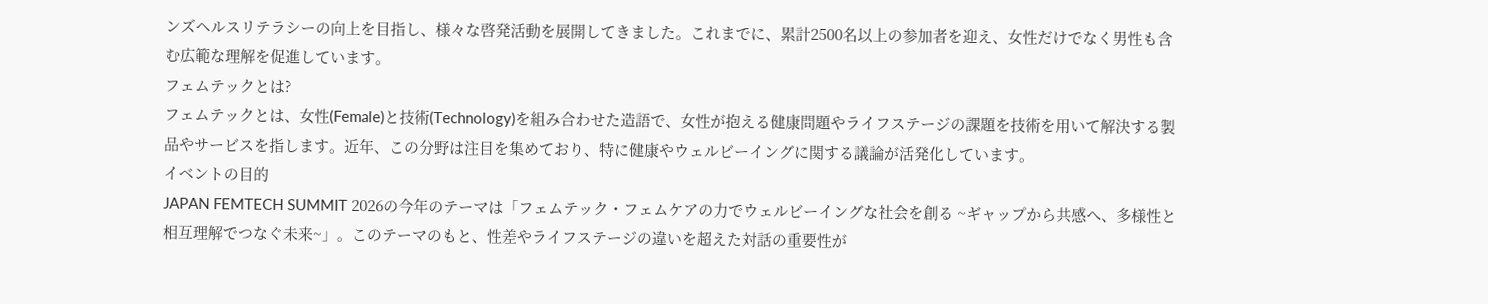ンズヘルスリテラシーの向上を目指し、様々な啓発活動を展開してきました。これまでに、累計2500名以上の参加者を迎え、女性だけでなく男性も含む広範な理解を促進しています。
フェムテックとは?
フェムテックとは、女性(Female)と技術(Technology)を組み合わせた造語で、女性が抱える健康問題やライフステージの課題を技術を用いて解決する製品やサービスを指します。近年、この分野は注目を集めており、特に健康やウェルビーイングに関する議論が活発化しています。
イベントの目的
JAPAN FEMTECH SUMMIT 2026の今年のテーマは「フェムテック・フェムケアの力でウェルビーイングな社会を創る ~ギャップから共感へ、多様性と相互理解でつなぐ未来~」。このテーマのもと、性差やライフステージの違いを超えた対話の重要性が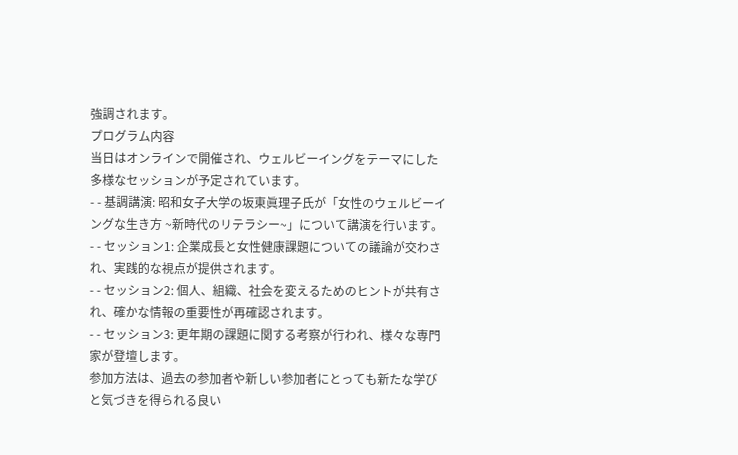強調されます。
プログラム内容
当日はオンラインで開催され、ウェルビーイングをテーマにした多様なセッションが予定されています。
- - 基調講演: 昭和女子大学の坂東眞理子氏が「女性のウェルビーイングな生き方 ~新時代のリテラシー~」について講演を行います。
- - セッション1: 企業成長と女性健康課題についての議論が交わされ、実践的な視点が提供されます。
- - セッション2: 個人、組織、社会を変えるためのヒントが共有され、確かな情報の重要性が再確認されます。
- - セッション3: 更年期の課題に関する考察が行われ、様々な専門家が登壇します。
参加方法は、過去の参加者や新しい参加者にとっても新たな学びと気づきを得られる良い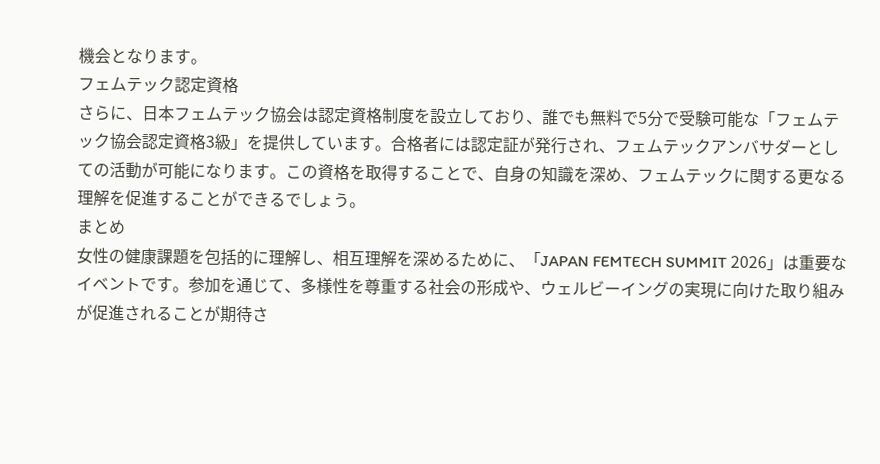機会となります。
フェムテック認定資格
さらに、日本フェムテック協会は認定資格制度を設立しており、誰でも無料で5分で受験可能な「フェムテック協会認定資格3級」を提供しています。合格者には認定証が発行され、フェムテックアンバサダーとしての活動が可能になります。この資格を取得することで、自身の知識を深め、フェムテックに関する更なる理解を促進することができるでしょう。
まとめ
女性の健康課題を包括的に理解し、相互理解を深めるために、「JAPAN FEMTECH SUMMIT 2026」は重要なイベントです。参加を通じて、多様性を尊重する社会の形成や、ウェルビーイングの実現に向けた取り組みが促進されることが期待さ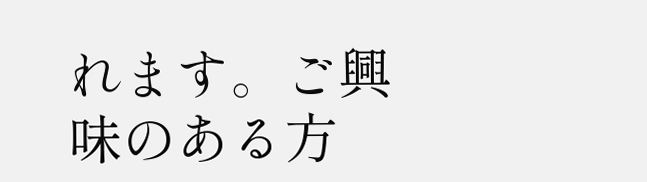れます。ご興味のある方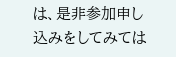は、是非参加申し込みをしてみては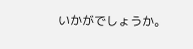いかがでしょうか。